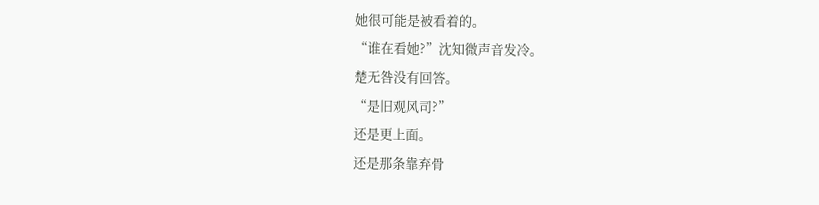她很可能是被看着的。
“谁在看她?”沈知微声音发冷。
楚无咎没有回答。
“是旧观风司?”
还是更上面。
还是那条靠弃骨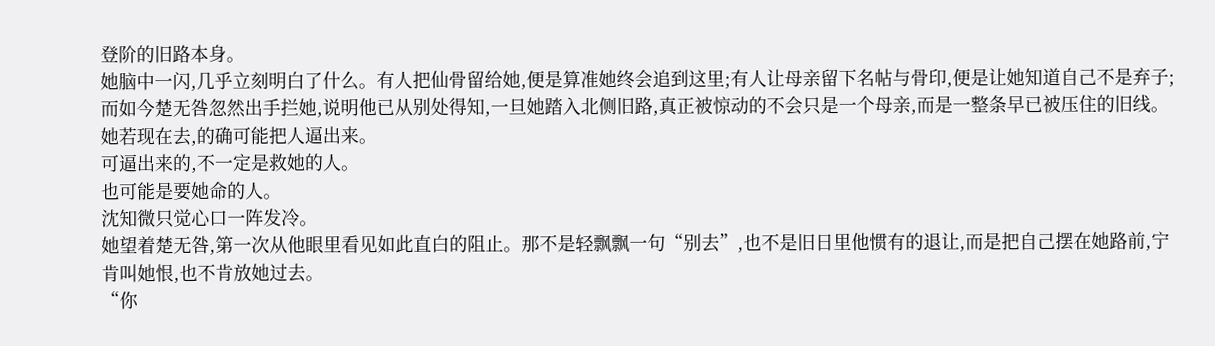登阶的旧路本身。
她脑中一闪,几乎立刻明白了什么。有人把仙骨留给她,便是算准她终会追到这里;有人让母亲留下名帖与骨印,便是让她知道自己不是弃子;而如今楚无咎忽然出手拦她,说明他已从别处得知,一旦她踏入北侧旧路,真正被惊动的不会只是一个母亲,而是一整条早已被压住的旧线。
她若现在去,的确可能把人逼出来。
可逼出来的,不一定是救她的人。
也可能是要她命的人。
沈知微只觉心口一阵发冷。
她望着楚无咎,第一次从他眼里看见如此直白的阻止。那不是轻飘飘一句“别去”,也不是旧日里他惯有的退让,而是把自己摆在她路前,宁肯叫她恨,也不肯放她过去。
“你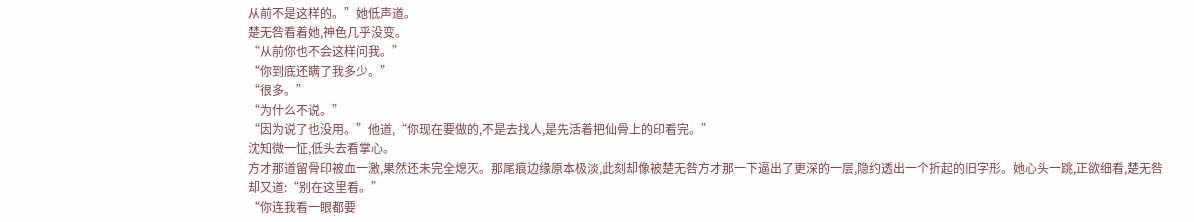从前不是这样的。”她低声道。
楚无咎看着她,神色几乎没变。
“从前你也不会这样问我。”
“你到底还瞒了我多少。”
“很多。”
“为什么不说。”
“因为说了也没用。”他道,“你现在要做的,不是去找人,是先活着把仙骨上的印看完。”
沈知微一怔,低头去看掌心。
方才那道留骨印被血一激,果然还未完全熄灭。那尾痕边缘原本极淡,此刻却像被楚无咎方才那一下逼出了更深的一层,隐约透出一个折起的旧字形。她心头一跳,正欲细看,楚无咎却又道:“别在这里看。”
“你连我看一眼都要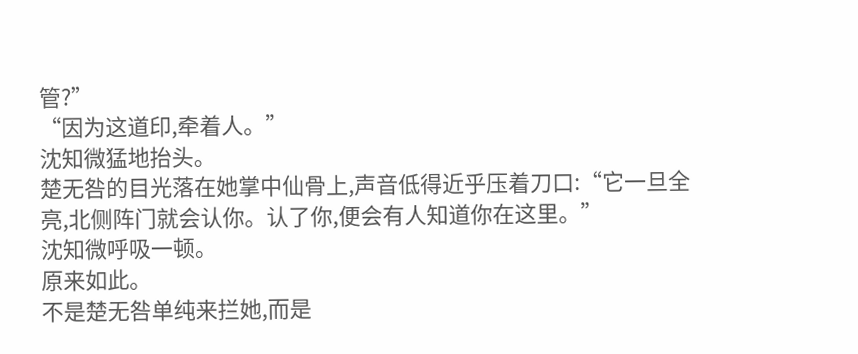管?”
“因为这道印,牵着人。”
沈知微猛地抬头。
楚无咎的目光落在她掌中仙骨上,声音低得近乎压着刀口:“它一旦全亮,北侧阵门就会认你。认了你,便会有人知道你在这里。”
沈知微呼吸一顿。
原来如此。
不是楚无咎单纯来拦她,而是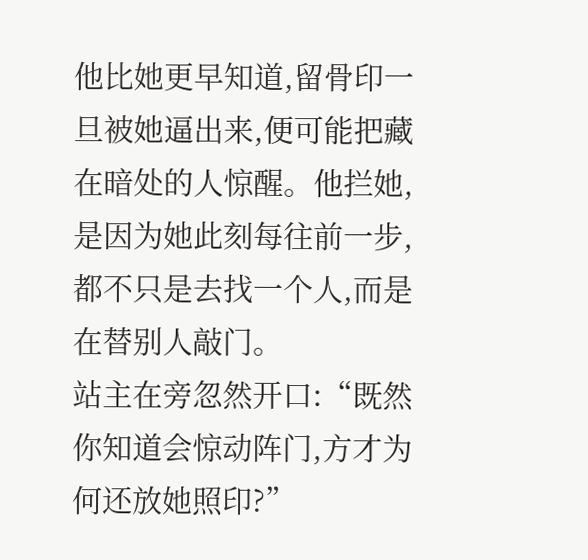他比她更早知道,留骨印一旦被她逼出来,便可能把藏在暗处的人惊醒。他拦她,是因为她此刻每往前一步,都不只是去找一个人,而是在替别人敲门。
站主在旁忽然开口:“既然你知道会惊动阵门,方才为何还放她照印?”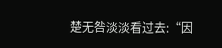楚无咎淡淡看过去:“因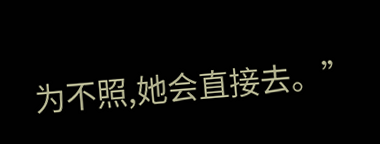为不照,她会直接去。”